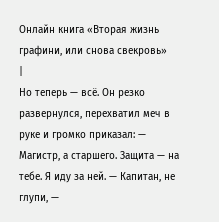Онлайн книга «Вторая жизнь графини, или снова свекровь»
|
Но теперь — всё. Он резко развернулся, перехватил меч в руке и громко приказал: — Магистр, а старшего. Защита — на тебе. Я иду за ней. — Капитан, не глупи, —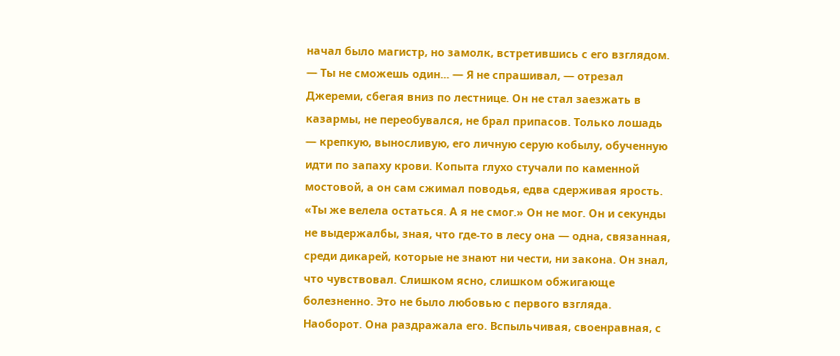начал было магистр, но замолк, встретившись с его взглядом. — Ты не сможешь один... — Я не спрашивал, — отрезал Джереми, сбегая вниз по лестнице. Он не стал заезжать в казармы, не переобувался, не брал припасов. Только лошадь — крепкую, выносливую, его личную серую кобылу, обученную идти по запаху крови. Копыта глухо стучали по каменной мостовой, а он сам сжимал поводья, едва сдерживая ярость. «Ты же велела остаться. А я не смог.» Он не мог. Он и секунды не выдержалбы, зная, что где-то в лесу она — одна, связанная, среди дикарей, которые не знают ни чести, ни закона. Он знал, что чувствовал. Слишком ясно, слишком обжигающе болезненно. Это не было любовью с первого взгляда. Наоборот. Она раздражала его. Вспыльчивая, своенравная, с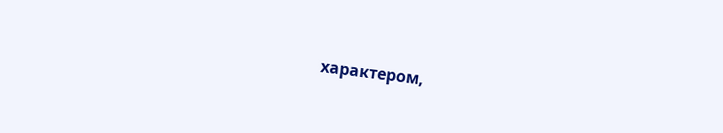характером,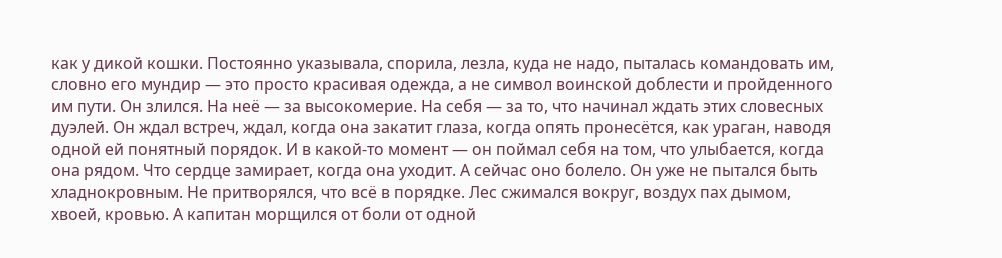как у дикой кошки. Постоянно указывала, спорила, лезла, куда не надо, пыталась командовать им, словно его мундир — это просто красивая одежда, а не символ воинской доблести и пройденного им пути. Он злился. На неё — за высокомерие. На себя — за то, что начинал ждать этих словесных дуэлей. Он ждал встреч, ждал, когда она закатит глаза, когда опять пронесётся, как ураган, наводя одной ей понятный порядок. И в какой-то момент — он поймал себя на том, что улыбается, когда она рядом. Что сердце замирает, когда она уходит. А сейчас оно болело. Он уже не пытался быть хладнокровным. Не притворялся, что всё в порядке. Лес сжимался вокруг, воздух пах дымом, хвоей, кровью. А капитан морщился от боли от одной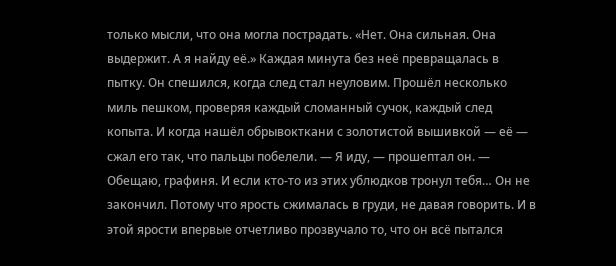только мысли, что она могла пострадать. «Нет. Она сильная. Она выдержит. А я найду её.» Каждая минута без неё превращалась в пытку. Он спешился, когда след стал неуловим. Прошёл несколько миль пешком, проверяя каждый сломанный сучок, каждый след копыта. И когда нашёл обрывокткани с золотистой вышивкой — её — сжал его так, что пальцы побелели. — Я иду, — прошептал он. — Обещаю, графиня. И если кто-то из этих ублюдков тронул тебя… Он не закончил. Потому что ярость сжималась в груди, не давая говорить. И в этой ярости впервые отчетливо прозвучало то, что он всё пытался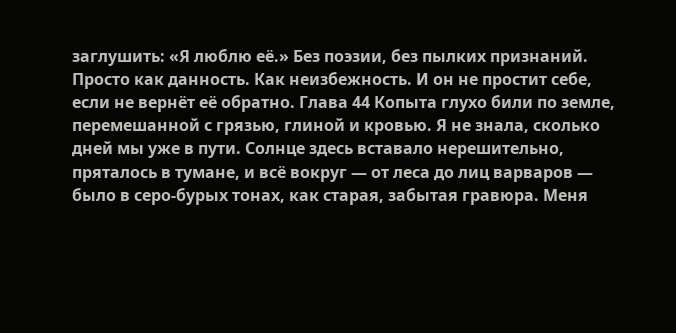заглушить: «Я люблю её.» Без поэзии, без пылких признаний. Просто как данность. Как неизбежность. И он не простит себе, если не вернёт её обратно. Глава 44 Копыта глухо били по земле, перемешанной с грязью, глиной и кровью. Я не знала, сколько дней мы уже в пути. Солнце здесь вставало нерешительно, пряталось в тумане, и всё вокруг — от леса до лиц варваров — было в серо-бурых тонах, как старая, забытая гравюра. Меня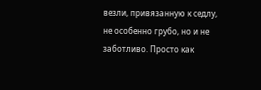везли, привязанную к седлу, не особенно грубо, но и не заботливо. Просто как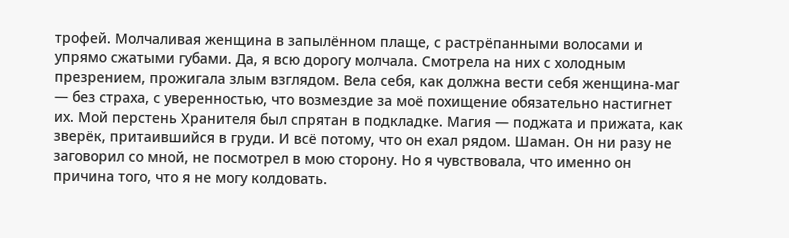трофей. Молчаливая женщина в запылённом плаще, с растрёпанными волосами и упрямо сжатыми губами. Да, я всю дорогу молчала. Смотрела на них с холодным презрением, прожигала злым взглядом. Вела себя, как должна вести себя женщина-маг — без страха, с уверенностью, что возмездие за моё похищение обязательно настигнет их. Мой перстень Хранителя был спрятан в подкладке. Магия — поджата и прижата, как зверёк, притаившийся в груди. И всё потому, что он ехал рядом. Шаман. Он ни разу не заговорил со мной, не посмотрел в мою сторону. Но я чувствовала, что именно он причина того, что я не могу колдовать.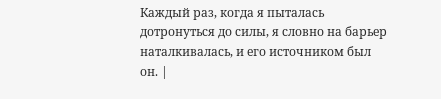Каждый раз, когда я пыталась дотронуться до силы, я словно на барьер наталкивалась, и его источником был он. |